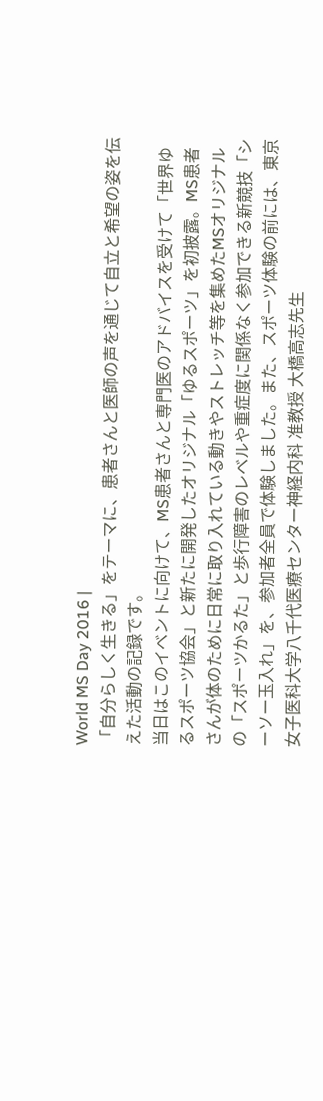World MS Day 2016 |
「自分らしく生きる」をテーマに、患者さんと医師の声を通じて自立と希望の姿を伝えた活動の記録です。
当日はこのイベントに向けて、MS患者さんと専門医のアドバイスを受けて「世界ゆるスポーツ協会」と新たに開発したオリジナル「ゆるスポーツ」を初披露。MS患者さんが体のために日常に取り入れている動きやストレッチ等を集めたMSオリジナルの「スポーツかるた」と歩行障害のレベルや重症度に関係なく参加できる新競技「シーソー玉入れ」を、参加者全員で体験しました。また、スポーツ体験の前には、東京女子医科大学八千代医療センター神経内科 准教授 大橋高志先生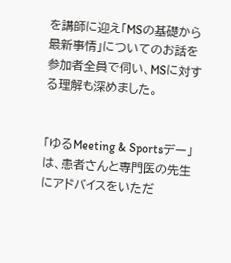を講師に迎え「MSの基礎から最新事情」についてのお話を参加者全員で伺い、MSに対する理解も深めました。


「ゆるMeeting & Sportsデー」は、患者さんと専門医の先生にアドバイスをいただ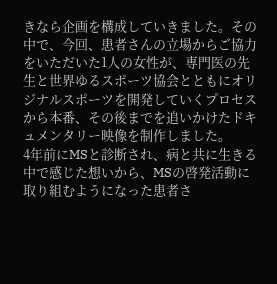きなら企画を構成していきました。その中で、今回、患者さんの立場からご協力をいただいた1人の女性が、専門医の先生と世界ゆるスポーツ協会とともにオリジナルスポーツを開発していくプロセスから本番、その後までを追いかけたドキュメンタリー映像を制作しました。
4年前にMSと診断され、病と共に生きる中で感じた想いから、MSの啓発活動に取り組むようになった患者さ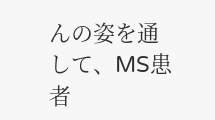んの姿を通して、MS患者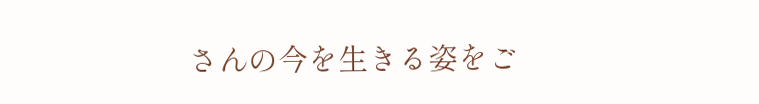さんの今を生きる姿をご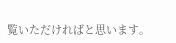覧いただければと思います。